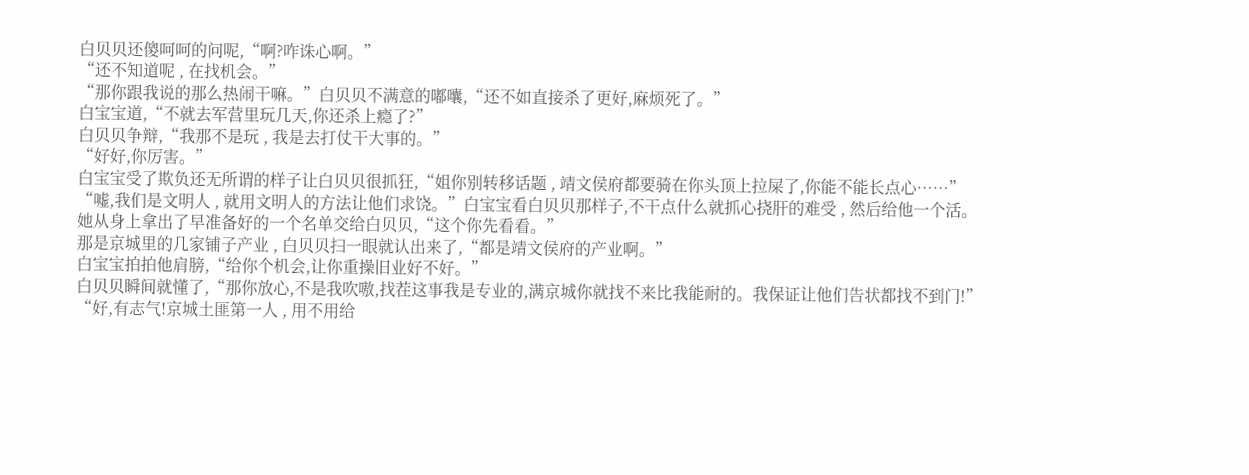白贝贝还傻呵呵的问呢,“啊?咋诛心啊。”
“还不知道呢 , 在找机会。”
“那你跟我说的那么热闹干嘛。”白贝贝不满意的嘟囔,“还不如直接杀了更好,麻烦死了。”
白宝宝道,“不就去军营里玩几天,你还杀上瘾了?”
白贝贝争辩,“我那不是玩 , 我是去打仗干大事的。”
“好好,你厉害。”
白宝宝受了欺负还无所谓的样子让白贝贝很抓狂,“姐你别转移话题 , 靖文侯府都要骑在你头顶上拉屎了,你能不能长点心……”
“嘘,我们是文明人 , 就用文明人的方法让他们求饶。”白宝宝看白贝贝那样子,不干点什么就抓心挠肝的难受 , 然后给他一个活。
她从身上拿出了早准备好的一个名单交给白贝贝,“这个你先看看。”
那是京城里的几家铺子产业 , 白贝贝扫一眼就认出来了,“都是靖文侯府的产业啊。”
白宝宝拍拍他肩膀,“给你个机会,让你重操旧业好不好。”
白贝贝瞬间就懂了,“那你放心,不是我吹嗷,找茬这事我是专业的,满京城你就找不来比我能耐的。我保证让他们告状都找不到门!”
“好,有志气!京城土匪第一人 , 用不用给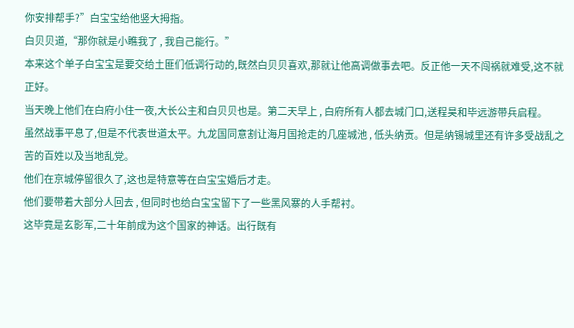你安排帮手?”白宝宝给他竖大拇指。
白贝贝道,“那你就是小瞧我了 , 我自己能行。”
本来这个单子白宝宝是要交给土匪们低调行动的,既然白贝贝喜欢,那就让他高调做事去吧。反正他一天不闯祸就难受,这不就正好。
当天晚上他们在白府小住一夜,大长公主和白贝贝也是。第二天早上 , 白府所有人都去城门口,送程昊和毕远游带兵启程。
虽然战事平息了,但是不代表世道太平。九龙国同意割让海月国抢走的几座城池 , 低头纳贡。但是纳锡城里还有许多受战乱之苦的百姓以及当地乱党。
他们在京城停留很久了,这也是特意等在白宝宝婚后才走。
他们要带着大部分人回去 , 但同时也给白宝宝留下了一些黑风寨的人手帮衬。
这毕竟是玄影军,二十年前成为这个国家的神话。出行既有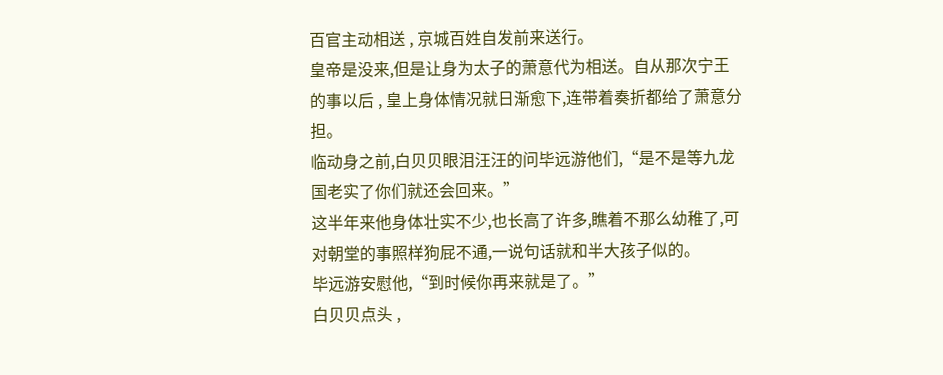百官主动相送 , 京城百姓自发前来送行。
皇帝是没来,但是让身为太子的萧意代为相送。自从那次宁王的事以后 , 皇上身体情况就日渐愈下,连带着奏折都给了萧意分担。
临动身之前,白贝贝眼泪汪汪的问毕远游他们,“是不是等九龙国老实了你们就还会回来。”
这半年来他身体壮实不少,也长高了许多,瞧着不那么幼稚了,可对朝堂的事照样狗屁不通,一说句话就和半大孩子似的。
毕远游安慰他,“到时候你再来就是了。”
白贝贝点头 ,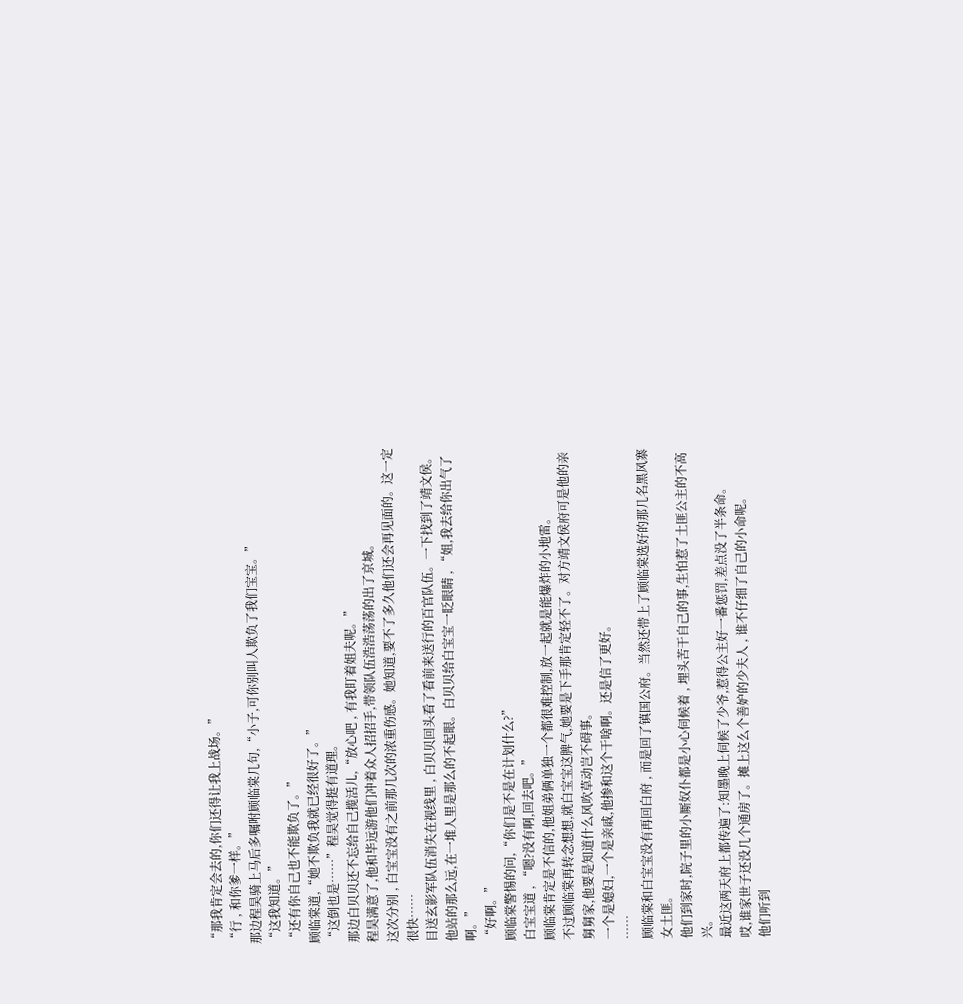“那我肯定会去的,你们还得让我上战场。”
“行 , 和你爹一样。”
那边程昊骑上马后多嘱咐顾临棠几句,“小子,可你别叫人欺负了我们宝宝。”
“这我知道。”
“还有你自己也不能欺负了。”
顾临棠道,“她不欺负我就已经很好了。”
“这倒也是……”程昊觉得挺有道理。
那边白贝贝还不忘给自己揽活儿,“放心吧 , 有我盯着姐夫呢。”
程昊满意了,他和毕远游他们冲着众人招招手,带领队伍浩浩荡荡的出了京城。
这次分别 , 白宝宝没有之前那几次的浓重伤感。她知道,要不了多久他们还会再见面的。这一定很快……
目送玄影军队伍消失在视线里 , 白贝贝回头看了看前来送行的百官队伍。一下找到了靖文侯。
他站的那么远,在一堆人里是那么的不起眼。白贝贝给白宝宝一眨眼睛 , “姐,我去给你出气了啊。”
“好啊。”
顾临棠警惕的问,“你们是不是在计划什么?”
白宝宝道 , “嗯?没有啊,回去吧。”
顾临棠肯定是不信的,他姐弟俩单独一个都很难控制,放一起就是能爆炸的小地雷。
不过顾临棠再转念想想,就白宝宝这脾气,她要是下手那肯定轻不了。对方靖文侯府可是他的亲舅舅家,他要是知道什么风吹草动岂不碍事。
一个是媳妇,一个是亲戚,他掺和这个干啥啊。还是信了更好。
……
顾临棠和白宝宝没有再回白府 , 而是回了镇国公府。当然还带上了顾临棠选好的那几名黑风寨女土匪。
他们到家时,院子里的小厮奴仆都是小心伺候着 , 埋头苦干自己的事,生怕惹了土匪公主的不高兴。
最近这两天府上都传遍了:知墨晚上伺候了少爷,惹得公主好一番惩罚,差点没了半条命。
哎,谁家世子还没几个通房了。摊上这么个善妒的少夫人 , 谁不仔细了自己的小命呢。
他们听到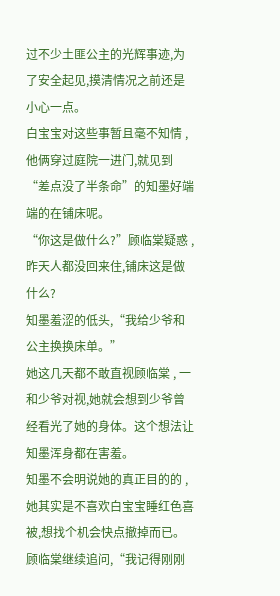过不少土匪公主的光辉事迹,为了安全起见,摸清情况之前还是小心一点。
白宝宝对这些事暂且毫不知情 , 他俩穿过庭院一进门,就见到“差点没了半条命”的知墨好端端的在铺床呢。
“你这是做什么?”顾临棠疑惑 , 昨天人都没回来住,铺床这是做什么?
知墨羞涩的低头,“我给少爷和公主换换床单。”
她这几天都不敢直视顾临棠 , 一和少爷对视,她就会想到少爷曾经看光了她的身体。这个想法让知墨浑身都在害羞。
知墨不会明说她的真正目的的 , 她其实是不喜欢白宝宝睡红色喜被,想找个机会快点撤掉而已。
顾临棠继续追问,“我记得刚刚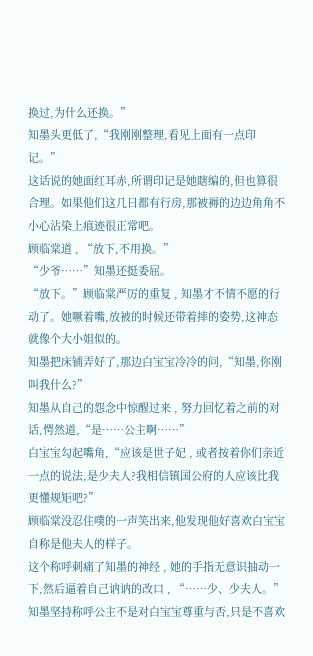换过,为什么还换。”
知墨头更低了,“我刚刚整理,看见上面有一点印记。”
这话说的她面红耳赤,所谓印记是她瞎编的,但也算很合理。如果他们这几日都有行房,那被褥的边边角角不小心沾染上痕迹很正常吧。
顾临棠道 , “放下,不用换。”
“少爷……”知墨还挺委屈。
“放下。”顾临棠严厉的重复 , 知墨才不情不愿的行动了。她噘着嘴,放被的时候还带着摔的姿势,这神态就像个大小姐似的。
知墨把床铺弄好了,那边白宝宝冷冷的问,“知墨,你刚叫我什么?”
知墨从自己的怨念中惊醒过来 , 努力回忆着之前的对话,愕然道,“是……公主啊……”
白宝宝勾起嘴角,“应该是世子妃 , 或者按着你们亲近一点的说法,是少夫人?我相信镇国公府的人应该比我更懂规矩吧?”
顾临棠没忍住噗的一声笑出来,他发现他好喜欢白宝宝自称是他夫人的样子。
这个称呼刺痛了知墨的神经 , 她的手指无意识抽动一下,然后逼着自己讷讷的改口 , “……少、少夫人。”
知墨坚持称呼公主不是对白宝宝尊重与否,只是不喜欢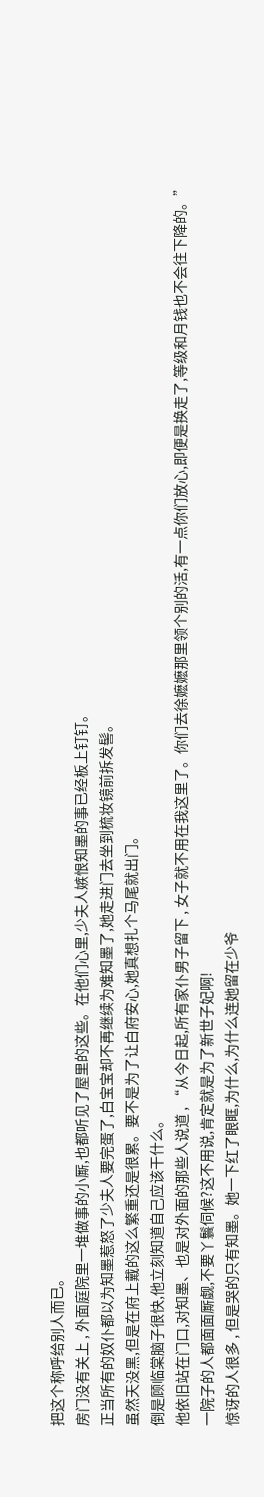把这个称呼给别人而已。
房门没有关上 , 外面庭院里一堆做事的小厮,也都听见了屋里的这些。在他们心里,少夫人嫉恨知墨的事已经板上钉钉。
正当所有的奴仆都以为知墨惹怒了少夫人要完蛋了,白宝宝却不再继续为难知墨了,她走进门去坐到梳妆镜前拆发髻。
虽然天没黑,但是在府上戴的这么繁重还是很累。要不是为了让白府安心,她真想扎个马尾就出门。
倒是顾临棠脑子很快,他立刻知道自己应该干什么。
他依旧站在门口,对知墨、也是对外面的那些人说道 , “从今日起,所有家仆男子留下 , 女子就不用在我这里了。你们去徐嬷嬷那里领个别的活,有一点你们放心,即便是换走了,等级和月钱也不会往下降的。”
一院子的人都面面厮觑,不要丫鬟伺候?这不用说,肯定就是为了新世子妃啊!
惊讶的人很多 , 但是哭的只有知墨。她一下红了眼眶,为什么,为什么连她留在少爷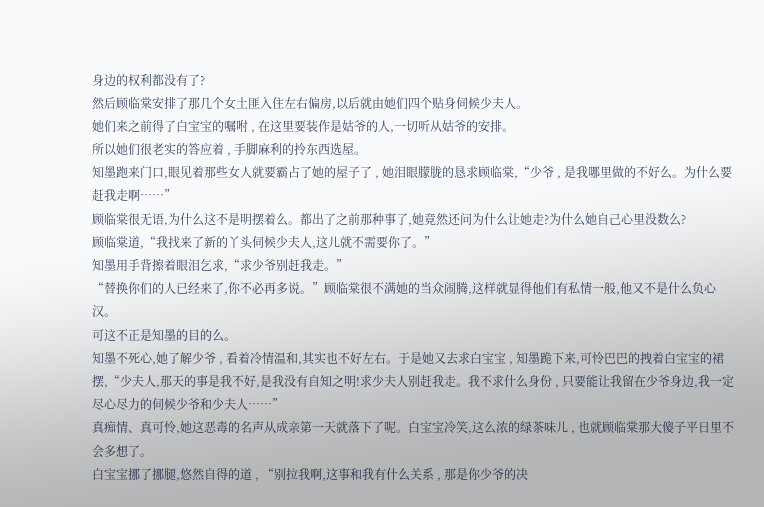身边的权利都没有了?
然后顾临棠安排了那几个女土匪入住左右偏房,以后就由她们四个贴身伺候少夫人。
她们来之前得了白宝宝的嘱咐 , 在这里要装作是姑爷的人,一切听从姑爷的安排。
所以她们很老实的答应着 , 手脚麻利的拎东西选屋。
知墨跑来门口,眼见着那些女人就要霸占了她的屋子了 , 她泪眼朦胧的恳求顾临棠,“少爷 , 是我哪里做的不好么。为什么要赶我走啊……”
顾临棠很无语,为什么这不是明摆着么。都出了之前那种事了,她竟然还问为什么让她走?为什么她自己心里没数么?
顾临棠道,“我找来了新的丫头伺候少夫人,这儿就不需要你了。”
知墨用手背擦着眼泪乞求,“求少爷别赶我走。”
“替换你们的人已经来了,你不必再多说。”顾临棠很不满她的当众闹腾,这样就显得他们有私情一般,他又不是什么负心汉。
可这不正是知墨的目的么。
知墨不死心,她了解少爷 , 看着冷情温和,其实也不好左右。于是她又去求白宝宝 , 知墨跪下来,可怜巴巴的拽着白宝宝的裙摆,“少夫人,那天的事是我不好,是我没有自知之明!求少夫人别赶我走。我不求什么身份 , 只要能让我留在少爷身边,我一定尽心尽力的伺候少爷和少夫人……”
真痴情、真可怜,她这恶毒的名声从成亲第一天就落下了呢。白宝宝冷笑,这么浓的绿茶味儿 , 也就顾临棠那大傻子平日里不会多想了。
白宝宝挪了挪腿,悠然自得的道 , “别拉我啊,这事和我有什么关系 , 那是你少爷的决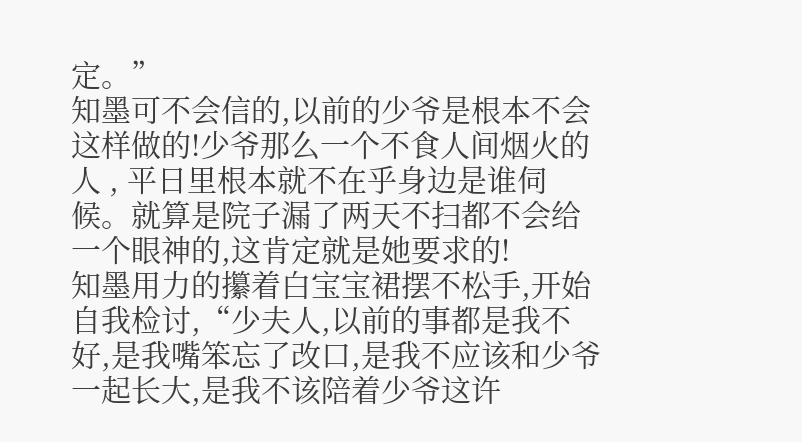定。”
知墨可不会信的,以前的少爷是根本不会这样做的!少爷那么一个不食人间烟火的人 , 平日里根本就不在乎身边是谁伺候。就算是院子漏了两天不扫都不会给一个眼神的,这肯定就是她要求的!
知墨用力的攥着白宝宝裙摆不松手,开始自我检讨,“少夫人,以前的事都是我不好,是我嘴笨忘了改口,是我不应该和少爷一起长大,是我不该陪着少爷这许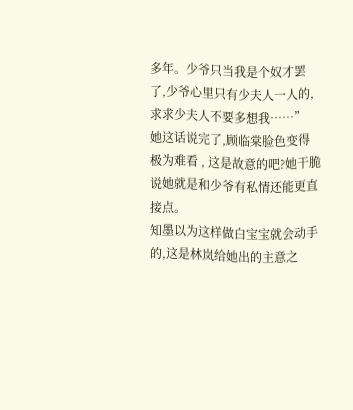多年。少爷只当我是个奴才罢了,少爷心里只有少夫人一人的,求求少夫人不要多想我……”
她这话说完了,顾临棠脸色变得极为难看 , 这是故意的吧?她干脆说她就是和少爷有私情还能更直接点。
知墨以为这样做白宝宝就会动手的,这是林岚给她出的主意之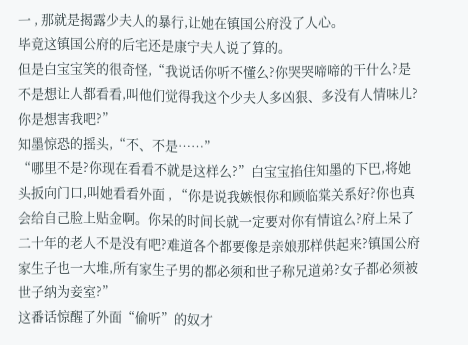一 , 那就是揭露少夫人的暴行,让她在镇国公府没了人心。
毕竟这镇国公府的后宅还是康宁夫人说了算的。
但是白宝宝笑的很奇怪,“我说话你听不懂么?你哭哭啼啼的干什么?是不是想让人都看看,叫他们觉得我这个少夫人多凶狠、多没有人情味儿?你是想害我吧?”
知墨惊恐的摇头,“不、不是……”
“哪里不是?你现在看看不就是这样么?”白宝宝掐住知墨的下巴,将她头扳向门口,叫她看看外面 , “你是说我嫉恨你和顾临棠关系好?你也真会给自己脸上贴金啊。你呆的时间长就一定要对你有情谊么?府上呆了二十年的老人不是没有吧?难道各个都要像是亲娘那样供起来?镇国公府家生子也一大堆,所有家生子男的都必须和世子称兄道弟?女子都必须被世子纳为妾室?”
这番话惊醒了外面“偷听”的奴才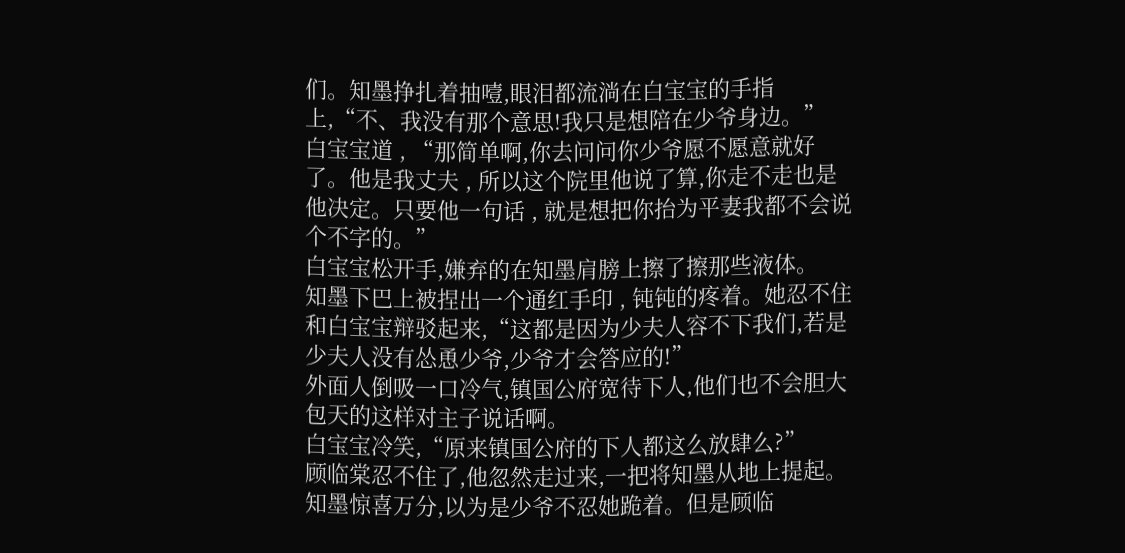们。知墨挣扎着抽噎,眼泪都流淌在白宝宝的手指上,“不、我没有那个意思!我只是想陪在少爷身边。”
白宝宝道 , “那简单啊,你去问问你少爷愿不愿意就好了。他是我丈夫 , 所以这个院里他说了算,你走不走也是他决定。只要他一句话 , 就是想把你抬为平妻我都不会说个不字的。”
白宝宝松开手,嫌弃的在知墨肩膀上擦了擦那些液体。
知墨下巴上被捏出一个通红手印 , 钝钝的疼着。她忍不住和白宝宝辩驳起来,“这都是因为少夫人容不下我们,若是少夫人没有怂恿少爷,少爷才会答应的!”
外面人倒吸一口冷气,镇国公府宽待下人,他们也不会胆大包天的这样对主子说话啊。
白宝宝冷笑,“原来镇国公府的下人都这么放肆么?”
顾临棠忍不住了,他忽然走过来,一把将知墨从地上提起。知墨惊喜万分,以为是少爷不忍她跪着。但是顾临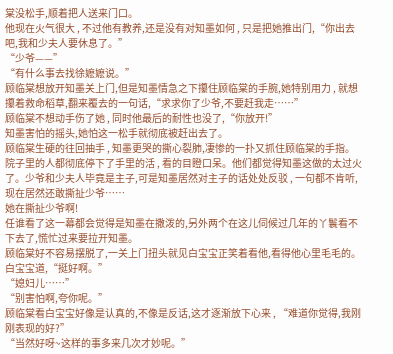棠没松手,顺着把人送来门口。
他现在火气很大 , 不过他有教养,还是没有对知墨如何 , 只是把她推出门,“你出去吧,我和少夫人要休息了。”
“少爷——”
“有什么事去找徐嬷嬷说。”
顾临棠想放开知墨关上门,但是知墨情急之下攥住顾临棠的手腕,她特别用力 , 就想攥着救命稻草,翻来覆去的一句话,“求求你了少爷,不要赶我走……”
顾临棠不想动手伤了她 , 同时他最后的耐性也没了,“你放开!”
知墨害怕的摇头,她怕这一松手就彻底被赶出去了。
顾临棠生硬的往回抽手 , 知墨更哭的撕心裂肺,凄惨的一扑又抓住顾临棠的手指。
院子里的人都彻底停下了手里的活 , 看的目瞪口呆。他们都觉得知墨这做的太过火了。少爷和少夫人毕竟是主子,可是知墨居然对主子的话处处反驳 , 一句都不肯听,现在居然还敢撕扯少爷……
她在撕扯少爷啊!
任谁看了这一幕都会觉得是知墨在撒泼的,另外两个在这儿伺候过几年的丫鬟看不下去了,慌忙过来要拉开知墨。
顾临棠好不容易摆脱了,一关上门扭头就见白宝宝正笑着看他,看得他心里毛毛的。
白宝宝道,“挺好啊。”
“媳妇儿……”
“别害怕啊,夸你呢。”
顾临棠看白宝宝好像是认真的,不像是反话,这才逐渐放下心来 , “难道你觉得,我刚刚表现的好?”
“当然好呀~这样的事多来几次才妙呢。”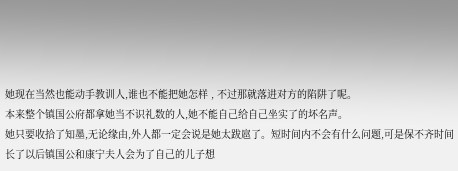她现在当然也能动手教训人,谁也不能把她怎样 , 不过那就落进对方的陷阱了呢。
本来整个镇国公府都拿她当不识礼数的人,她不能自己给自己坐实了的坏名声。
她只要收拾了知墨,无论缘由,外人都一定会说是她太跋扈了。短时间内不会有什么问题,可是保不齐时间长了以后镇国公和康宁夫人会为了自己的儿子想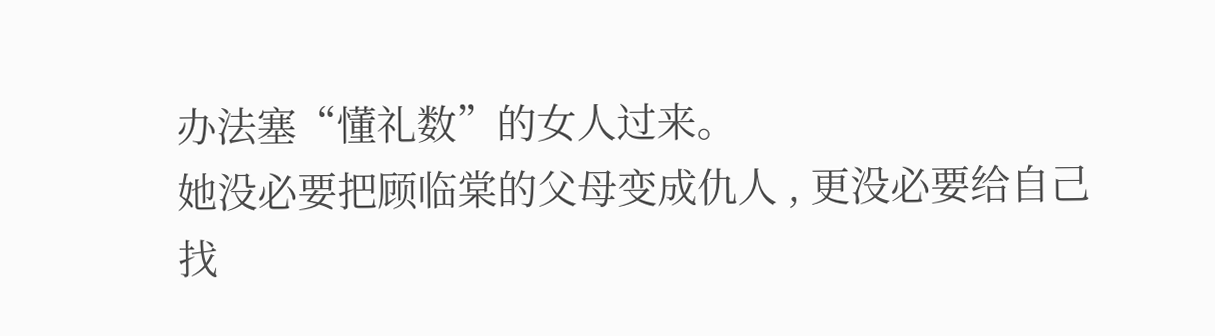办法塞“懂礼数”的女人过来。
她没必要把顾临棠的父母变成仇人 , 更没必要给自己找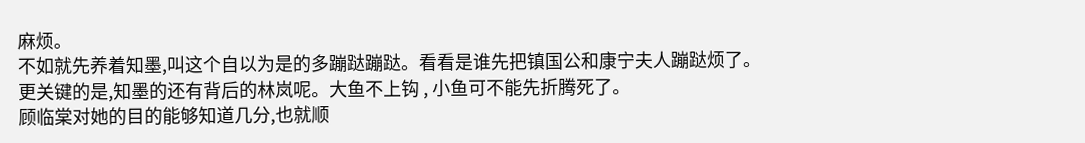麻烦。
不如就先养着知墨,叫这个自以为是的多蹦跶蹦跶。看看是谁先把镇国公和康宁夫人蹦跶烦了。
更关键的是,知墨的还有背后的林岚呢。大鱼不上钩 , 小鱼可不能先折腾死了。
顾临棠对她的目的能够知道几分,也就顺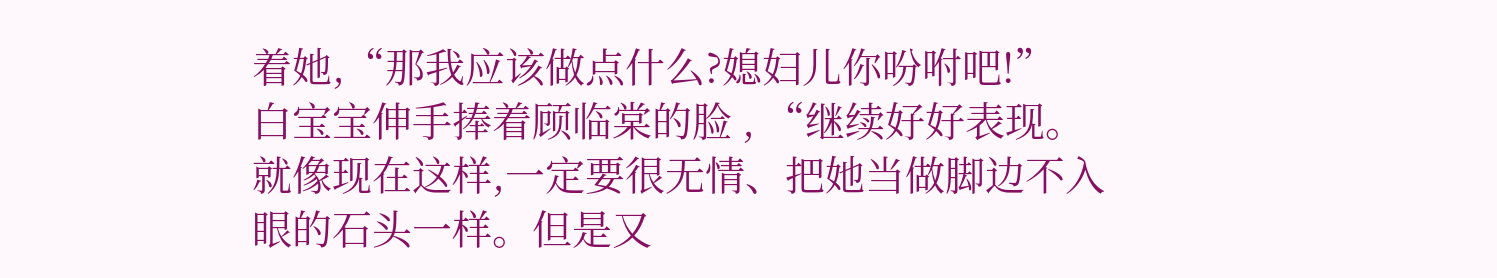着她,“那我应该做点什么?媳妇儿你吩咐吧!”
白宝宝伸手捧着顾临棠的脸 , “继续好好表现。就像现在这样,一定要很无情、把她当做脚边不入眼的石头一样。但是又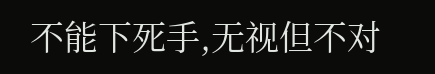不能下死手,无视但不对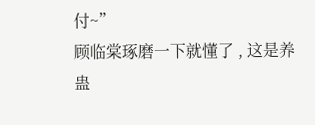付~”
顾临棠琢磨一下就懂了 , 这是养蛊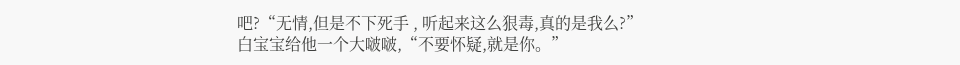吧?“无情,但是不下死手 , 听起来这么狠毒,真的是我么?”
白宝宝给他一个大啵啵,“不要怀疑,就是你。”